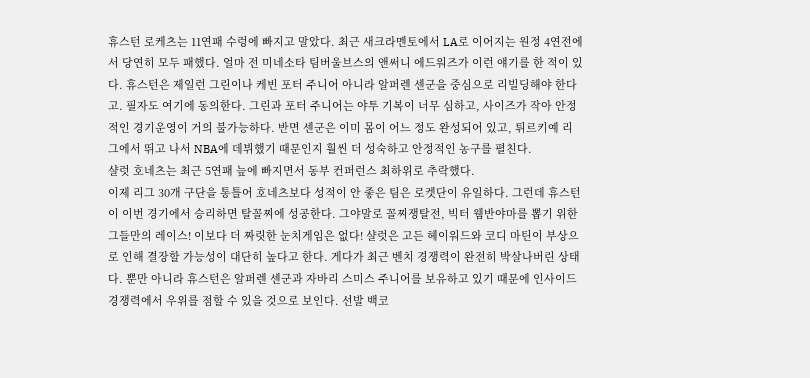휴스턴 로케츠는 11연패 수렁에 빠지고 말았다. 최근 새크라멘토에서 LA로 이어지는 원정 4연전에서 당연히 모두 패했다. 얼마 전 미네소타 팀버울브스의 앤써니 에드워즈가 이런 얘기를 한 적이 있다. 휴스턴은 제일런 그린이나 케빈 포터 주니어 아니라 알퍼렌 센군을 중심으로 리빌딩해야 한다고. 필자도 여기에 동의한다. 그린과 포터 주니어는 야투 기복이 너무 심하고, 사이즈가 작아 안정적인 경기운영이 거의 불가능하다. 반면 센군은 이미 몸이 어느 정도 완성되어 있고, 튀르키예 리그에서 뛰고 나서 NBA에 데뷔했기 때문인지 훨씬 더 성숙하고 안정적인 농구를 펼친다.
샬럿 호네츠는 최근 5연패 늪에 빠지면서 동부 컨퍼런스 최하위로 추락했다.
이제 리그 30개 구단을 통틀어 호네츠보다 성적이 안 좋은 팀은 로켓단이 유일하다. 그런데 휴스턴이 이번 경기에서 승리하면 탈꼴찌에 성공한다. 그야말로 꼴찌쟁탈전, 빅터 웸반야마를 뽑기 위한 그들만의 레이스! 이보다 더 짜릿한 눈치게임은 없다! 샬럿은 고든 헤이워드와 코디 마틴이 부상으로 인해 결장할 가능성이 대단히 높다고 한다. 게다가 최근 벤치 경쟁력이 완전히 박살나버린 상태다. 뿐만 아니라 휴스턴은 알퍼렌 센군과 자바리 스미스 주니어를 보유하고 있기 때문에 인사이드 경쟁력에서 우위를 점할 수 있을 것으로 보인다. 선발 백코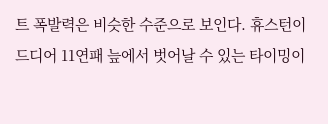트 폭발력은 비슷한 수준으로 보인다. 휴스턴이 드디어 11연패 늪에서 벗어날 수 있는 타이밍이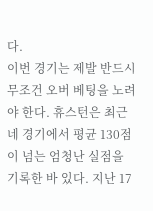다.
이번 경기는 제발 반드시 무조건 오버 베팅을 노려야 한다. 휴스턴은 최근 네 경기에서 평균 130점이 넘는 엄청난 실점을 기록한 바 있다. 지난 17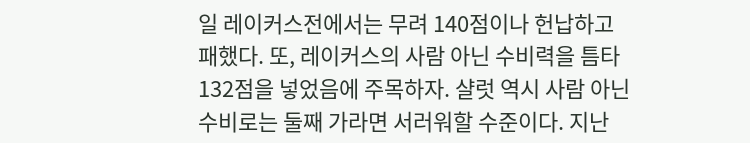일 레이커스전에서는 무려 140점이나 헌납하고 패했다. 또, 레이커스의 사람 아닌 수비력을 틈타 132점을 넣었음에 주목하자. 샬럿 역시 사람 아닌 수비로는 둘째 가라면 서러워할 수준이다. 지난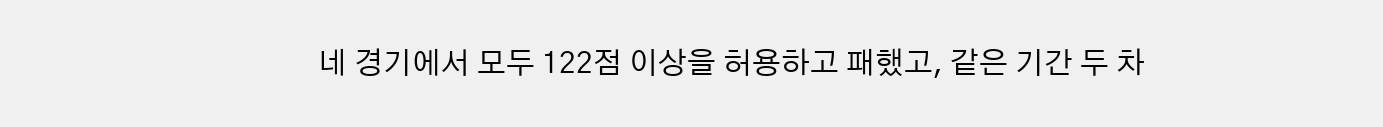네 경기에서 모두 122점 이상을 허용하고 패했고, 같은 기간 두 차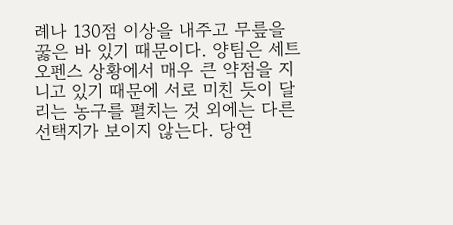례나 130점 이상을 내주고 무릎을 꿇은 바 있기 때문이다. 양팀은 세트 오펜스 상황에서 매우 큰 약점을 지니고 있기 때문에 서로 미친 듯이 달리는 농구를 펼치는 것 외에는 다른 선택지가 보이지 않는다. 당연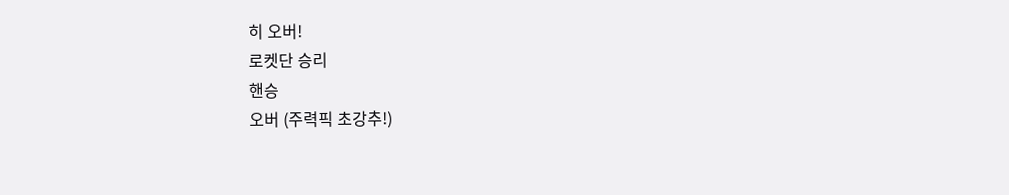히 오버!
로켓단 승리
핸승
오버 (주력픽 초강추!)